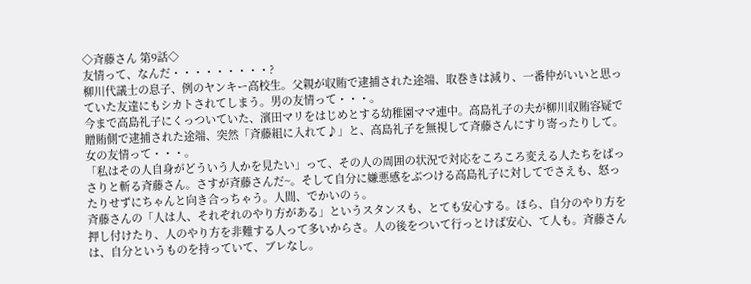◇斉藤さん 第9話◇
友情って、なんだ・・・・・・・・・?
柳川代議士の息子、例のヤンキー高校生。父親が収賄で逮捕された途端、取巻きは減り、一番仲がいいと思っていた友達にもシカトされてしまう。男の友情って・・・。
今まで高島礼子にくっついていた、濱田マリをはじめとする幼稚園ママ連中。高島礼子の夫が柳川収賄容疑で贈賄側で逮捕された途端、突然「斉藤組に入れて♪」と、高島礼子を無視して斉藤さんにすり寄ったりして。女の友情って・・・。
「私はその人自身がどういう人かを見たい」って、その人の周囲の状況で対応をころころ変える人たちをばっさりと斬る斉藤さん。さすが斉藤さんだ~。そして自分に嫌悪感をぶつける高島礼子に対してでさえも、怒ったりせずにちゃんと向き合っちゃう。人間、でかいのぅ。
斉藤さんの「人は人、それぞれのやり方がある」というスタンスも、とても安心する。ほら、自分のやり方を押し付けたり、人のやり方を非難する人って多いからさ。人の後をついて行っとけば安心、て人も。斉藤さんは、自分というものを持っていて、ブレなし。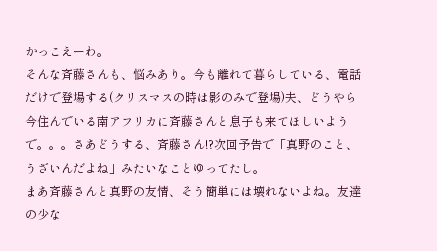かっこえーわ。
そんな斉藤さんも、悩みあり。今も離れて暮らしている、電話だけで登場する(クリスマスの時は影のみで登場)夫、どうやら今住んでいる南アフリカに斉藤さんと息子も来てほしいようで。。。さあどうする、斉藤さん!?次回予告で「真野のこと、うざいんだよね」みたいなことゆってたし。
まあ斉藤さんと真野の友情、そう簡単には壊れないよね。友達の少な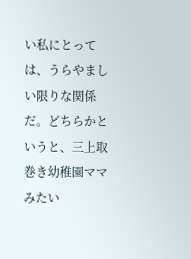い私にとっては、うらやましい限りな関係だ。どちらかというと、三上取巻き幼稚園ママみたい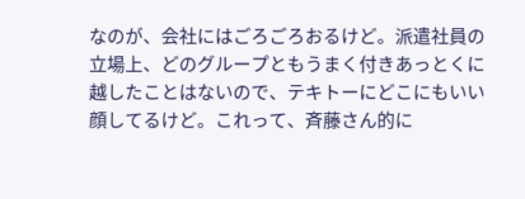なのが、会社にはごろごろおるけど。派遣社員の立場上、どのグループともうまく付きあっとくに越したことはないので、テキトーにどこにもいい顔してるけど。これって、斉藤さん的に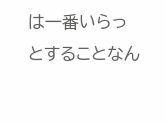は一番いらっとすることなん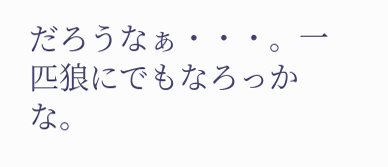だろうなぁ・・・。一匹狼にでもなろっかな。